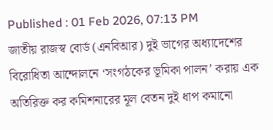Published : 01 Feb 2026, 07:13 PM
জাতীয় রাজস্ব বোর্ড (এনবিআর) দুই ভাগের অধ্যাদেশের বিরোধিতা আন্দোলনে ‘সংগঠকের ভূমিকা পালন’ করায় এক অতিরিক্ত কর কমিশনারের মূল বেতন দুই ধাপ কমানো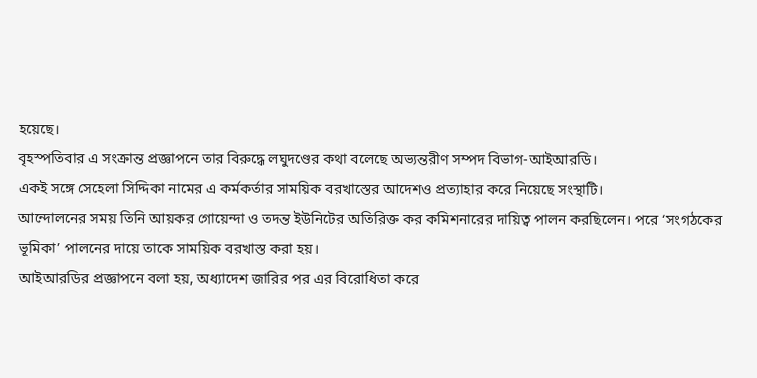হয়েছে।
বৃহস্পতিবার এ সংক্রান্ত প্রজ্ঞাপনে তার বিরুদ্ধে লঘুদণ্ডের কথা বলেছে অভ্যন্তরীণ সম্পদ বিভাগ-আইআরডি।
একই সঙ্গে সেহেলা সিদ্দিকা নামের এ কর্মকর্তার সাময়িক বরখাস্তের আদেশও প্রত্যাহার করে নিয়েছে সংস্থাটি।
আন্দোলনের সময় তিনি আয়কর গোয়েন্দা ও তদন্ত ইউনিটের অতিরিক্ত কর কমিশনারের দায়িত্ব পালন করছিলেন। পরে ‘সংগঠকের ভূমিকা’ পালনের দায়ে তাকে সাময়িক বরখাস্ত করা হয়।
আইআরডির প্রজ্ঞাপনে বলা হয়, অধ্যাদেশ জারির পর এর বিরোধিতা করে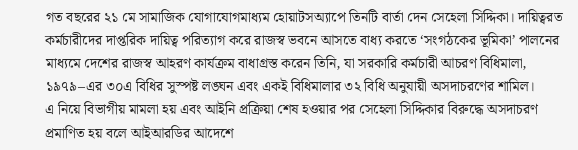গত বছরের ২১ মে সামাজিক যোগাযোগমাধ্যম হোয়াটসঅ্যাপে তিনটি বার্তা দেন সেহেলা সিদ্দিকা। দায়িত্বরত কর্মচারীদের দাপ্তরিক দায়িত্ব পরিত্যাগ করে রাজস্ব ভবনে আসতে বাধ্য করতে ‘সংগঠকের ভূমিকা’ পালনের মাধ্যমে দেশের রাজস্ব আহরণ কার্যক্রম বাধাগ্রস্ত করেন তিনি, যা সরকারি কর্মচারী আচরণ বিধিমালা, ১৯৭৯–এর ৩০এ বিধির সুস্পষ্ট লঙ্ঘন এবং একই বিধিমালার ৩২ বিধি অনুযায়ী অসদাচরণের শামিল।
এ নিয়ে বিভাগীয় মামলা হয় এবং আইনি প্রক্রিয়া শেষ হওয়ার পর সেহেলা সিদ্দিকার বিরুদ্ধে অসদাচরণ প্রমাণিত হয় বলে আইআরডির আদেশে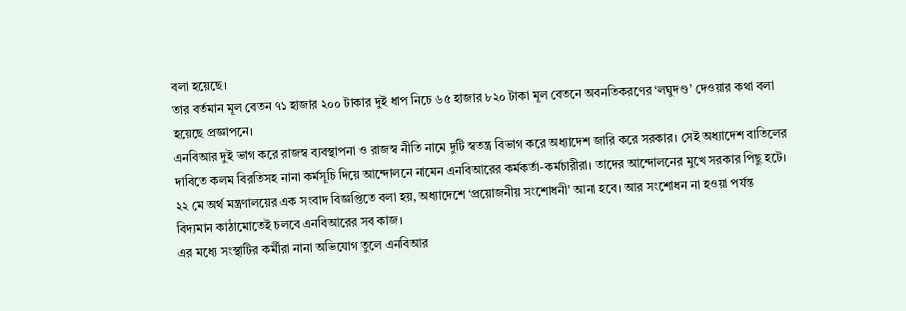বলা হয়েছে।
তার বর্তমান মূল বেতন ৭১ হাজার ২০০ টাকার দুই ধাপ নিচে ৬৫ হাজার ৮২০ টাকা মূল বেতনে অবনতিকরণের ‘লঘুদণ্ড’ দেওয়ার কথা বলা হয়েছে প্রজ্ঞাপনে।
এনবিআর দুই ভাগ করে রাজস্ব ব্যবস্থাপনা ও রাজস্ব নীতি নামে দুটি স্বতন্ত্র বিভাগ করে অধ্যাদেশ জারি করে সরকার। সেই অধ্যাদেশ বাতিলের দাবিতে কলম বিরতিসহ নানা কর্মসূচি দিয়ে আন্দোলনে নামেন এনবিআরের কর্মকর্তা-কর্মচারীরা। তাদের আন্দোলনের মুখে সরকার পিছু হটে।
২২ মে অর্থ মন্ত্রণালয়ের এক সংবাদ বিজ্ঞপ্তিতে বলা হয়, অধ্যাদেশে ‘প্রয়োজনীয় সংশোধনী’ আনা হবে। আর সংশোধন না হওয়া পর্যন্ত বিদ্যমান কাঠামোতেই চলবে এনবিআরের সব কাজ।
এর মধ্যে সংস্থাটির কর্মীরা নানা অভিযোগ তুলে এনবিআর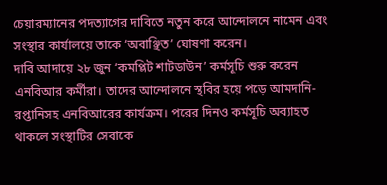চেয়ারম্যানের পদত্যাগের দাবিতে নতুন করে আন্দোলনে নামেন এবং সংস্থার কার্যালয়ে তাকে ‘অবাঞ্ছিত’ ঘোষণা করেন।
দাবি আদায়ে ২৮ জুন ‘কমপ্লিট শাটডাউন’ কর্মসূচি শুরু করেন এনবিআর কর্মীরা। তাদের আন্দোলনে স্থবির হয়ে পড়ে আমদানি-রপ্তানিসহ এনবিআরের কার্যক্রম। পরের দিনও কর্মসূচি অব্যাহত থাকলে সংস্থাটির সেবাকে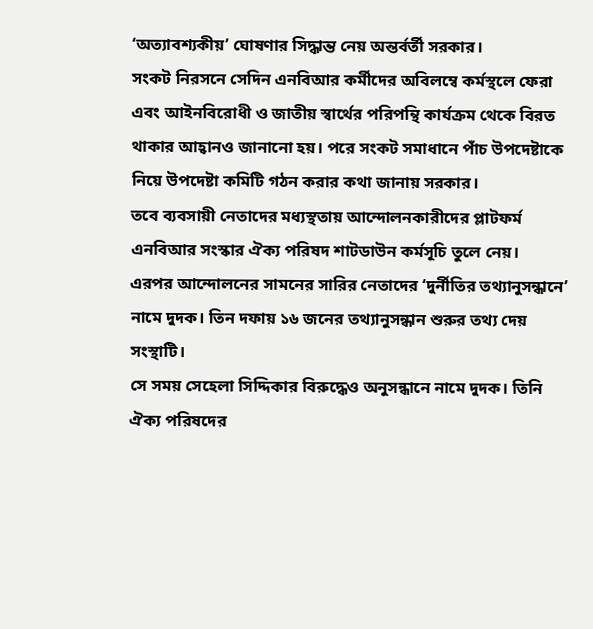‘অত্যাবশ্যকীয়’ ঘোষণার সিদ্ধান্ত নেয় অন্তর্বর্তী সরকার।
সংকট নিরসনে সেদিন এনবিআর কর্মীদের অবিলম্বে কর্মস্থলে ফেরা এবং আইনবিরোধী ও জাতীয় স্বার্থের পরিপন্থি কার্যক্রম থেকে বিরত থাকার আহ্বানও জানানো হয়। পরে সংকট সমাধানে পাঁচ উপদেষ্টাকে নিয়ে উপদেষ্টা কমিটি গঠন করার কথা জানায় সরকার।
তবে ব্যবসায়ী নেতাদের মধ্যস্থতায় আন্দোলনকারীদের প্লাটফর্ম এনবিআর সংস্কার ঐক্য পরিষদ শাটডাউন কর্মসূচি তুলে নেয়।
এরপর আন্দোলনের সামনের সারির নেতাদের ‘দুর্নীতির তথ্যানুসন্ধানে’ নামে দুদক। তিন দফায় ১৬ জনের তথ্যানুসন্ধান শুরুর তথ্য দেয় সংস্থাটি।
সে সময় সেহেলা সিদ্দিকার বিরুদ্ধেও অনুসন্ধানে নামে দুদক। তিনি ঐক্য পরিষদের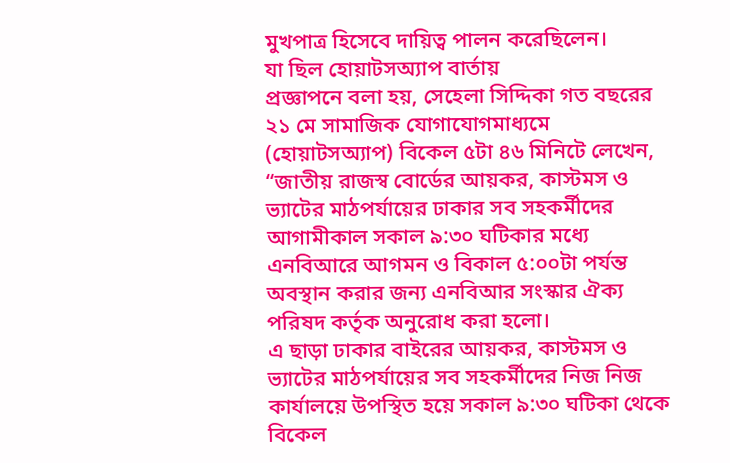মুখপাত্র হিসেবে দায়িত্ব পালন করেছিলেন।
যা ছিল হোয়াটসঅ্যাপ বার্তায়
প্রজ্ঞাপনে বলা হয়, সেহেলা সিদ্দিকা গত বছরের ২১ মে সামাজিক যোগাযোগমাধ্যমে (হোয়াটসঅ্যাপ) বিকেল ৫টা ৪৬ মিনিটে লেখেন, “জাতীয় রাজস্ব বোর্ডের আয়কর, কাস্টমস ও ভ্যাটের মাঠপর্যায়ের ঢাকার সব সহকর্মীদের আগামীকাল সকাল ৯:৩০ ঘটিকার মধ্যে এনবিআরে আগমন ও বিকাল ৫:০০টা পর্যন্ত অবস্থান করার জন্য এনবিআর সংস্কার ঐক্য পরিষদ কর্তৃক অনুরোধ করা হলো।
এ ছাড়া ঢাকার বাইরের আয়কর, কাস্টমস ও ভ্যাটের মাঠপর্যায়ের সব সহকর্মীদের নিজ নিজ কার্যালয়ে উপস্থিত হয়ে সকাল ৯:৩০ ঘটিকা থেকে বিকেল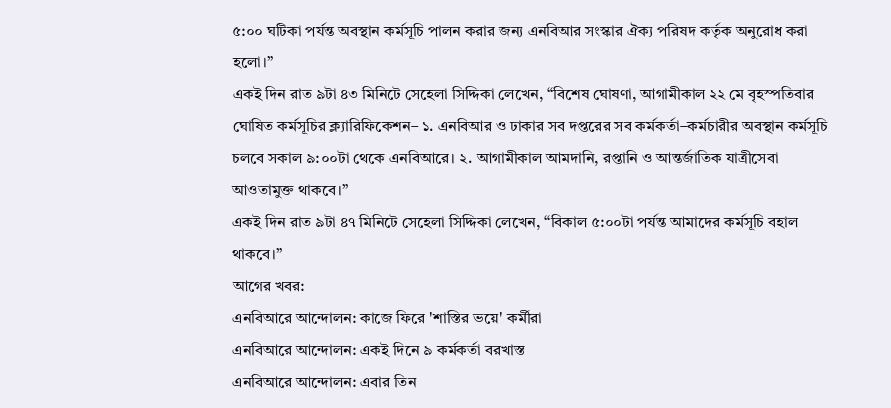৫:০০ ঘটিকা পর্যন্ত অবস্থান কর্মসূচি পালন করার জন্য এনবিআর সংস্কার ঐক্য পরিষদ কর্তৃক অনুরোধ করা হলো।”
একই দিন রাত ৯টা ৪৩ মিনিটে সেহেলা সিদ্দিকা লেখেন, “বিশেষ ঘোষণা, আগামীকাল ২২ মে বৃহস্পতিবার ঘোষিত কর্মসূচির ক্ল্যারিফিকেশন– ১. এনবিআর ও ঢাকার সব দপ্তরের সব কর্মকর্তা–কর্মচারীর অবস্থান কর্মসূচি চলবে সকাল ৯:০০টা থেকে এনবিআরে। ২. আগামীকাল আমদানি, রপ্তানি ও আন্তর্জাতিক যাত্রীসেবা আওতামুক্ত থাকবে।”
একই দিন রাত ৯টা ৪৭ মিনিটে সেহেলা সিদ্দিকা লেখেন, “বিকাল ৫:০০টা পর্যন্ত আমাদের কর্মসূচি বহাল থাকবে।”
আগের খবর:
এনবিআরে আন্দোলন: কাজে ফিরে 'শাস্তির ভয়ে' কর্মীরা
এনবিআরে আন্দোলন: একই দিনে ৯ কর্মকর্তা বরখাস্ত
এনবিআরে আন্দোলন: এবার তিন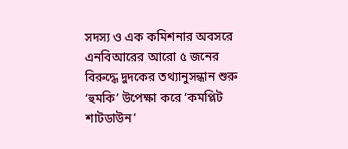সদস্য ও এক কমিশনার অবসরে
এনবিআরের আরো ৫ জনের বিরুদ্ধে দুদকের তথ্যানুসন্ধান শুরু
‘হুমকি’ উপেক্ষা করে ‘কমপ্লিট শাটডাউন’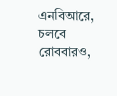এনবিআরে, চলবে রোববারও,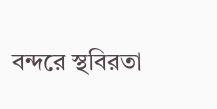বন্দরে স্থবিরতা